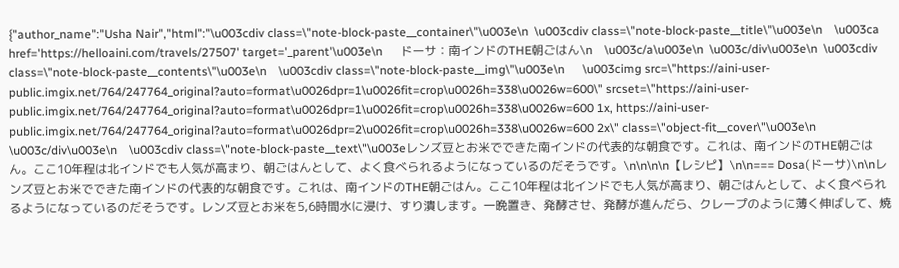{"author_name":"Usha Nair","html":"\u003cdiv class=\"note-block-paste__container\"\u003e\n  \u003cdiv class=\"note-block-paste__title\"\u003e\n    \u003ca href='https://helloaini.com/travels/27507' target='_parent'\u003e\n      ドーサ：南インドのTHE朝ごはん\n    \u003c/a\u003e\n  \u003c/div\u003e\n  \u003cdiv class=\"note-block-paste__contents\"\u003e\n    \u003cdiv class=\"note-block-paste__img\"\u003e\n      \u003cimg src=\"https://aini-user-public.imgix.net/764/247764_original?auto=format\u0026dpr=1\u0026fit=crop\u0026h=338\u0026w=600\" srcset=\"https://aini-user-public.imgix.net/764/247764_original?auto=format\u0026dpr=1\u0026fit=crop\u0026h=338\u0026w=600 1x, https://aini-user-public.imgix.net/764/247764_original?auto=format\u0026dpr=2\u0026fit=crop\u0026h=338\u0026w=600 2x\" class=\"object-fit__cover\"\u003e\n    \u003c/div\u003e\n    \u003cdiv class=\"note-block-paste__text\"\u003eレンズ豆とお米でできた南インドの代表的な朝食です。これは、南インドのTHE朝ごはん。ここ10年程は北インドでも人気が高まり、朝ごはんとして、よく食べられるようになっているのだそうです。\n\n\n\n【レシピ】\n\n=== Dosa(ドーサ)\n\nレンズ豆とお米でできた南インドの代表的な朝食です。これは、南インドのTHE朝ごはん。ここ10年程は北インドでも人気が高まり、朝ごはんとして、よく食べられるようになっているのだそうです。レンズ豆とお米を5,6時間水に浸け、すり潰します。一晩置き、発酵させ、発酵が進んだら、クレープのように薄く伸ばして、焼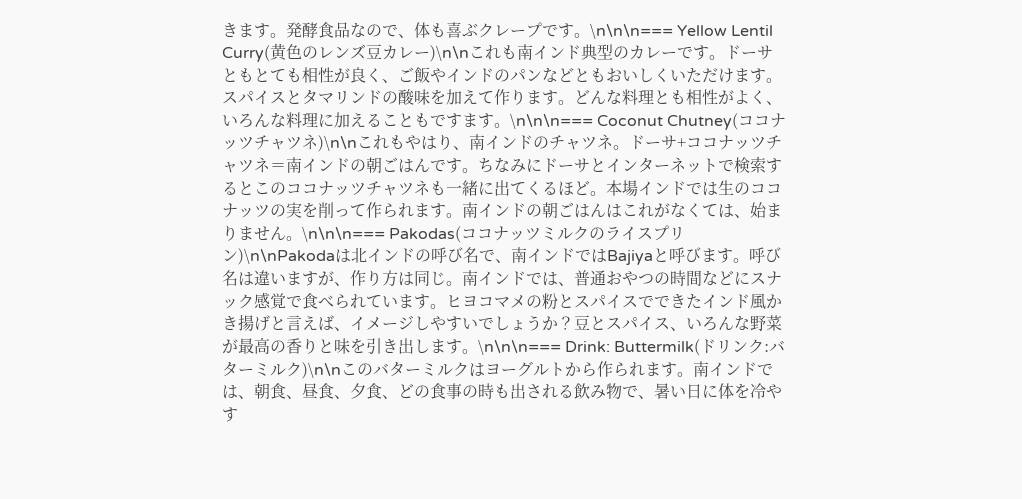きます。発酵食品なので、体も喜ぶクレープです。\n\n\n=== Yellow Lentil Curry(黄色のレンズ豆カレー)\n\nこれも南インド典型のカレーです。ドーサともとても相性が良く、ご飯やインドのパンなどともおいしくいただけます。スパイスとタマリンドの酸味を加えて作ります。どんな料理とも相性がよく、いろんな料理に加えることもですます。\n\n\n=== Coconut Chutney(ココナッツチャツネ)\n\nこれもやはり、南インドのチャツネ。ドーサ+ココナッツチャツネ＝南インドの朝ごはんです。ちなみにドーサとインターネットで検索するとこのココナッツチャツネも一緒に出てくるほど。本場インドでは生のココナッツの実を削って作られます。南インドの朝ごはんはこれがなくては、始まりません。\n\n\n=== Pakodas(ココナッツミルクのライスプリン)\n\nPakodaは北インドの呼び名で、南インドではBajiyaと呼びます。呼び名は違いますが、作り方は同じ。南インドでは、普通おやつの時間などにスナック感覚で食べられています。ヒヨコマメの粉とスパイスでできたインド風かき揚げと言えば、イメージしやすいでしょうか？豆とスパイス、いろんな野菜が最高の香りと味を引き出します。\n\n\n=== Drink: Buttermilk(ドリンク:バターミルク)\n\nこのバターミルクはヨーグルトから作られます。南インドでは、朝食、昼食、夕食、どの食事の時も出される飲み物で、暑い日に体を冷やす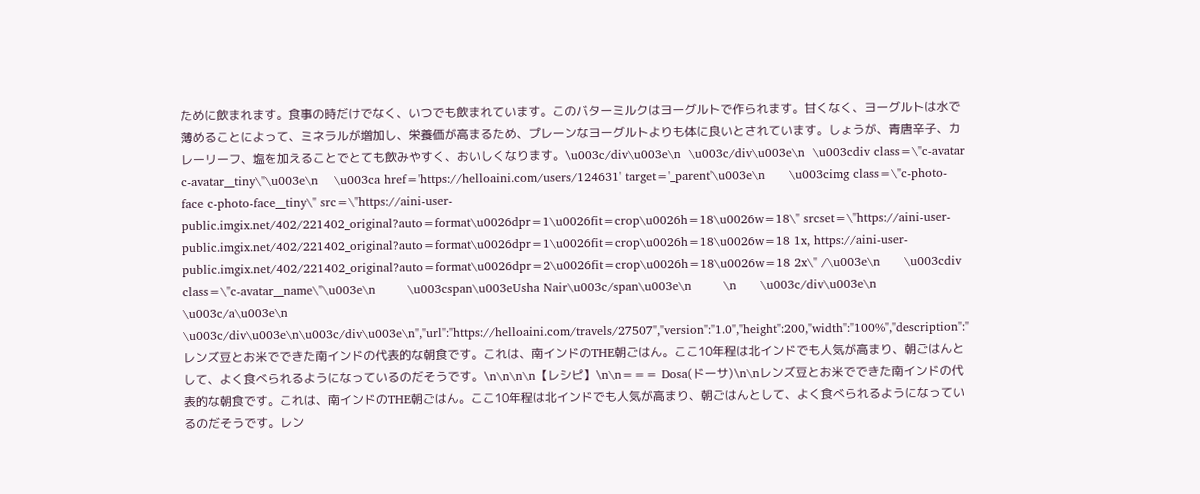ために飲まれます。食事の時だけでなく、いつでも飲まれています。このバターミルクはヨーグルトで作られます。甘くなく、ヨーグルトは水で薄めることによって、ミネラルが増加し、栄養価が高まるため、プレーンなヨーグルトよりも体に良いとされています。しょうが、青唐辛子、カレーリーフ、塩を加えることでとても飲みやすく、おいしくなります。\u003c/div\u003e\n  \u003c/div\u003e\n  \u003cdiv class=\"c-avatar c-avatar__tiny\"\u003e\n    \u003ca href='https://helloaini.com/users/124631' target='_parent'\u003e\n      \u003cimg class=\"c-photo-face c-photo-face__tiny\" src=\"https://aini-user-public.imgix.net/402/221402_original?auto=format\u0026dpr=1\u0026fit=crop\u0026h=18\u0026w=18\" srcset=\"https://aini-user-public.imgix.net/402/221402_original?auto=format\u0026dpr=1\u0026fit=crop\u0026h=18\u0026w=18 1x, https://aini-user-public.imgix.net/402/221402_original?auto=format\u0026dpr=2\u0026fit=crop\u0026h=18\u0026w=18 2x\" /\u003e\n      \u003cdiv class=\"c-avatar__name\"\u003e\n        \u003cspan\u003eUsha Nair\u003c/span\u003e\n        \n      \u003c/div\u003e\n    \u003c/a\u003e\n  \u003c/div\u003e\n\u003c/div\u003e\n","url":"https://helloaini.com/travels/27507","version":"1.0","height":200,"width":"100%","description":"レンズ豆とお米でできた南インドの代表的な朝食です。これは、南インドのTHE朝ごはん。ここ10年程は北インドでも人気が高まり、朝ごはんとして、よく食べられるようになっているのだそうです。\n\n\n\n【レシピ】\n\n=== Dosa(ドーサ)\n\nレンズ豆とお米でできた南インドの代表的な朝食です。これは、南インドのTHE朝ごはん。ここ10年程は北インドでも人気が高まり、朝ごはんとして、よく食べられるようになっているのだそうです。レン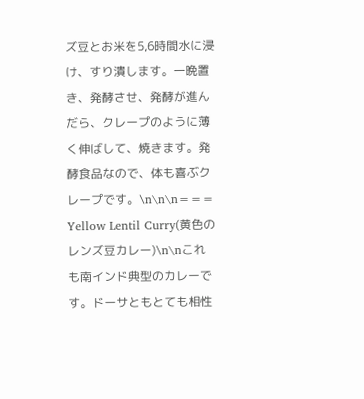ズ豆とお米を5,6時間水に浸け、すり潰します。一晩置き、発酵させ、発酵が進んだら、クレープのように薄く伸ばして、焼きます。発酵食品なので、体も喜ぶクレープです。\n\n\n=== Yellow Lentil Curry(黄色のレンズ豆カレー)\n\nこれも南インド典型のカレーです。ドーサともとても相性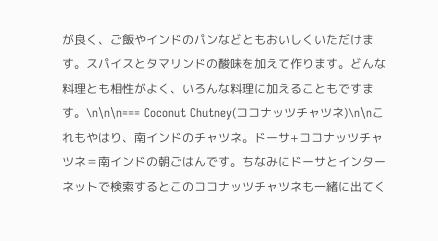が良く、ご飯やインドのパンなどともおいしくいただけます。スパイスとタマリンドの酸味を加えて作ります。どんな料理とも相性がよく、いろんな料理に加えることもですます。\n\n\n=== Coconut Chutney(ココナッツチャツネ)\n\nこれもやはり、南インドのチャツネ。ドーサ+ココナッツチャツネ＝南インドの朝ごはんです。ちなみにドーサとインターネットで検索するとこのココナッツチャツネも一緒に出てく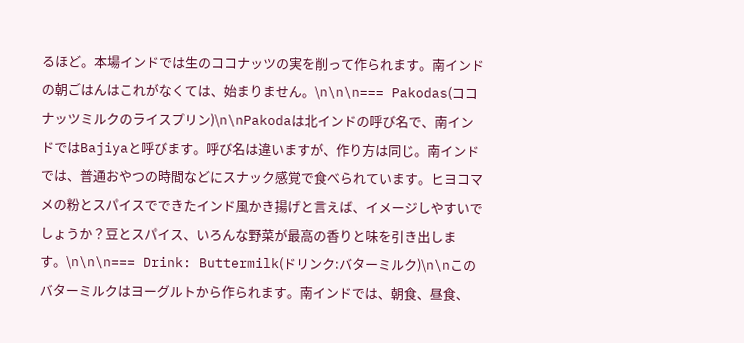るほど。本場インドでは生のココナッツの実を削って作られます。南インドの朝ごはんはこれがなくては、始まりません。\n\n\n=== Pakodas(ココナッツミルクのライスプリン)\n\nPakodaは北インドの呼び名で、南インドではBajiyaと呼びます。呼び名は違いますが、作り方は同じ。南インドでは、普通おやつの時間などにスナック感覚で食べられています。ヒヨコマメの粉とスパイスでできたインド風かき揚げと言えば、イメージしやすいでしょうか？豆とスパイス、いろんな野菜が最高の香りと味を引き出します。\n\n\n=== Drink: Buttermilk(ドリンク:バターミルク)\n\nこのバターミルクはヨーグルトから作られます。南インドでは、朝食、昼食、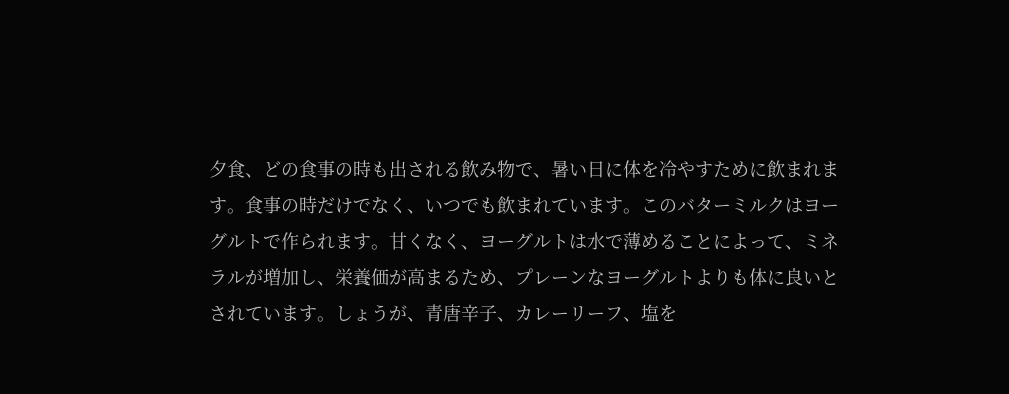夕食、どの食事の時も出される飲み物で、暑い日に体を冷やすために飲まれます。食事の時だけでなく、いつでも飲まれています。このバターミルクはヨーグルトで作られます。甘くなく、ヨーグルトは水で薄めることによって、ミネラルが増加し、栄養価が高まるため、プレーンなヨーグルトよりも体に良いとされています。しょうが、青唐辛子、カレーリーフ、塩を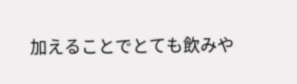加えることでとても飲みや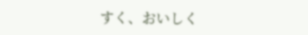すく、おいしく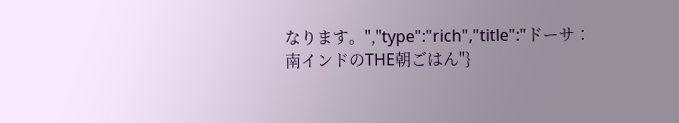なります。","type":"rich","title":"ドーサ：南インドのTHE朝ごはん"}